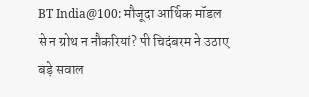BT India@100: मौजूदा आर्थिक मॉडल से न ग्रोथ न नौकरियां? पी चिदंबरम ने उठाए बड़े सवाल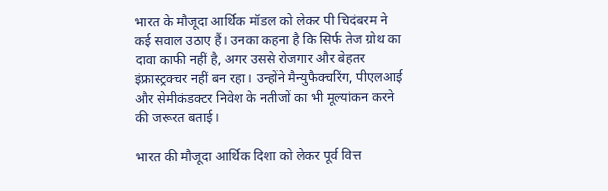भारत के मौजूदा आर्थिक मॉडल को लेकर पी चिदंबरम ने कई सवाल उठाए हैं। उनका कहना है कि सिर्फ तेज ग्रोथ का दावा काफी नहीं है, अगर उससे रोजगार और बेहतर इंफ्रास्ट्रक्चर नहीं बन रहा। उन्होंने मैन्युफैक्चरिंग, पीएलआई और सेमीकंडक्टर निवेश के नतीजों का भी मूल्यांकन करने की जरूरत बताई।

भारत की मौजूदा आर्थिक दिशा को लेकर पूर्व वित्त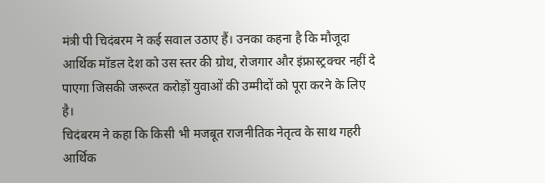मंत्री पी चिदंबरम ने कई सवाल उठाए हैं। उनका कहना है कि मौजूदा आर्थिक मॉडल देश को उस स्तर की ग्रोथ, रोजगार और इंफ्रास्ट्रक्चर नहीं दे पाएगा जिसकी जरूरत करोड़ों युवाओं की उम्मीदों को पूरा करने के लिए है।
चिदंबरम ने कहा कि किसी भी मजबूत राजनीतिक नेतृत्व के साथ गहरी आर्थिक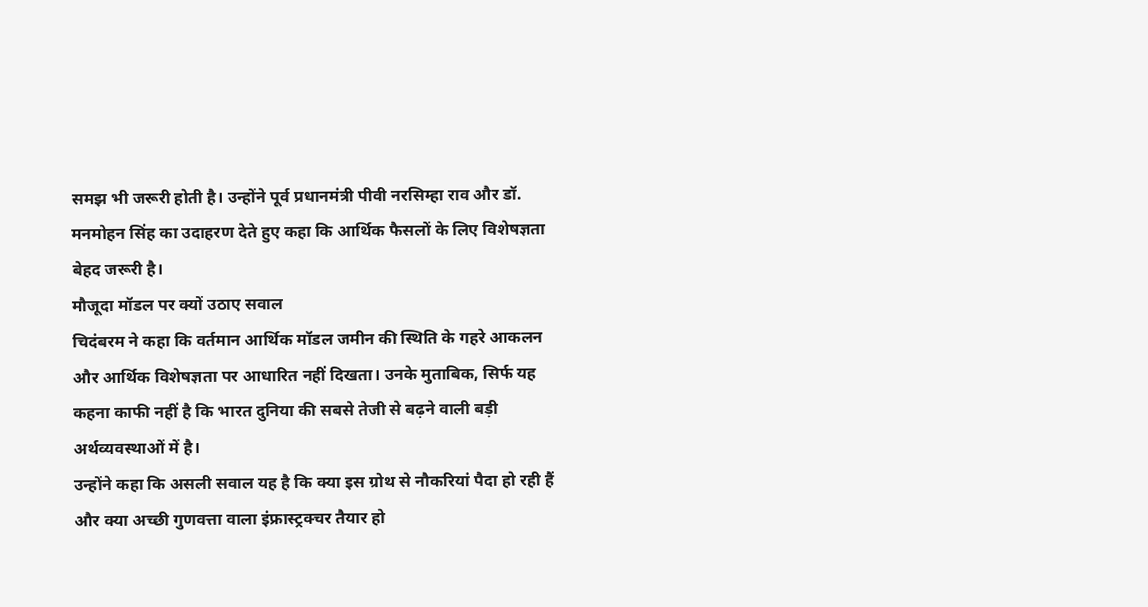समझ भी जरूरी होती है। उन्होंने पूर्व प्रधानमंत्री पीवी नरसिम्हा राव और डॉ. मनमोहन सिंह का उदाहरण देते हुए कहा कि आर्थिक फैसलों के लिए विशेषज्ञता बेहद जरूरी है।
मौजूदा मॉडल पर क्यों उठाए सवाल
चिदंबरम ने कहा कि वर्तमान आर्थिक मॉडल जमीन की स्थिति के गहरे आकलन और आर्थिक विशेषज्ञता पर आधारित नहीं दिखता। उनके मुताबिक, सिर्फ यह कहना काफी नहीं है कि भारत दुनिया की सबसे तेजी से बढ़ने वाली बड़ी अर्थव्यवस्थाओं में है।
उन्होंने कहा कि असली सवाल यह है कि क्या इस ग्रोथ से नौकरियां पैदा हो रही हैं और क्या अच्छी गुणवत्ता वाला इंफ्रास्ट्रक्चर तैयार हो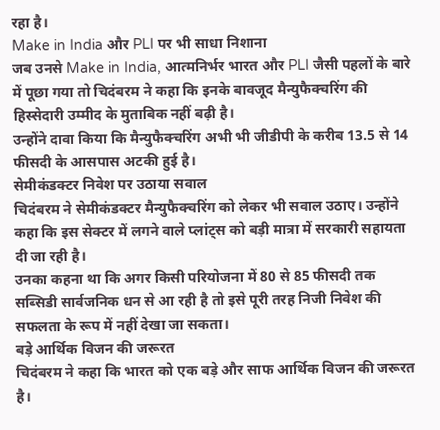रहा है।
Make in India और PLI पर भी साधा निशाना
जब उनसे Make in India, आत्मनिर्भर भारत और PLI जैसी पहलों के बारे में पूछा गया तो चिदंबरम ने कहा कि इनके बावजूद मैन्युफैक्चरिंग की हिस्सेदारी उम्मीद के मुताबिक नहीं बढ़ी है।
उन्होंने दावा किया कि मैन्युफैक्चरिंग अभी भी जीडीपी के करीब 13.5 से 14 फीसदी के आसपास अटकी हुई है।
सेमीकंडक्टर निवेश पर उठाया सवाल
चिदंबरम ने सेमीकंडक्टर मैन्युफैक्चरिंग को लेकर भी सवाल उठाए। उन्होंने कहा कि इस सेक्टर में लगने वाले प्लांट्स को बड़ी मात्रा में सरकारी सहायता दी जा रही है।
उनका कहना था कि अगर किसी परियोजना में 80 से 85 फीसदी तक सब्सिडी सार्वजनिक धन से आ रही है तो इसे पूरी तरह निजी निवेश की सफलता के रूप में नहीं देखा जा सकता।
बड़े आर्थिक विजन की जरूरत
चिदंबरम ने कहा कि भारत को एक बड़े और साफ आर्थिक विजन की जरूरत है।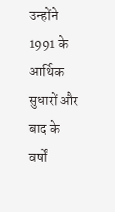उन्होंने 1991 के आर्थिक सुधारों और बाद के वर्षों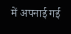में अपनाई गई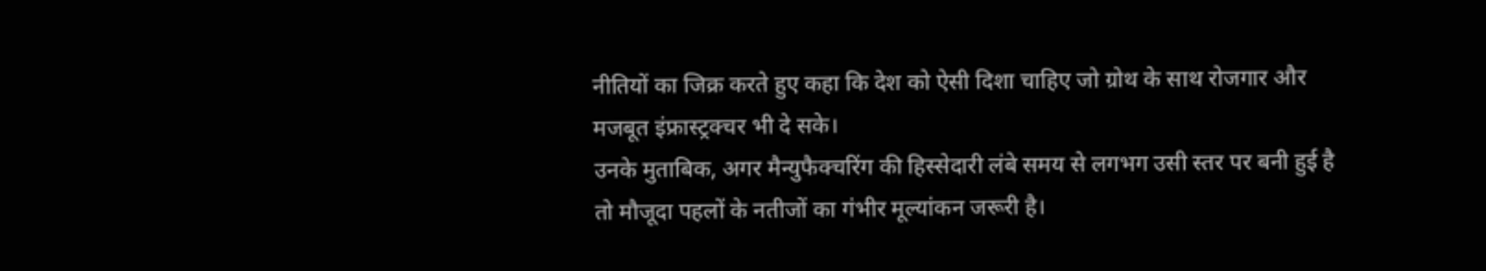नीतियों का जिक्र करते हुए कहा कि देश को ऐसी दिशा चाहिए जो ग्रोथ के साथ रोजगार और मजबूत इंफ्रास्ट्रक्चर भी दे सके।
उनके मुताबिक, अगर मैन्युफैक्चरिंग की हिस्सेदारी लंबे समय से लगभग उसी स्तर पर बनी हुई है तो मौजूदा पहलों के नतीजों का गंभीर मूल्यांकन जरूरी है।